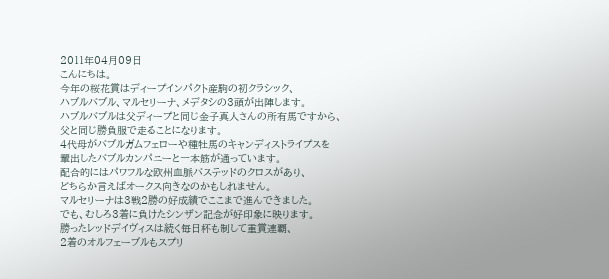2011年04月09日
こんにちは。
今年の桜花賞はディープインパクト産駒の初クラシック、
ハブルバブル、マルセリーナ、メデタシの3頭が出陣します。
ハブルバブルは父ディープと同じ金子真人さんの所有馬ですから、
父と同じ勝負服で走ることになります。
4代母がバブルガムフェローや種牡馬のキャンディストライプスを
輩出したバブルカンパニーと一本筋が通っています。
配合的にはパワフルな欧州血脈バステッドのクロスがあり、
どちらか言えばオークス向きなのかもしれません。
マルセリーナは3戦2勝の好成績でここまで進んできました。
でも、むしろ3着に負けたシンザン記念が好印象に映ります。
勝ったレッドデイヴィスは続く毎日杯も制して重賞連覇、
2着のオルフェーブルもスプリ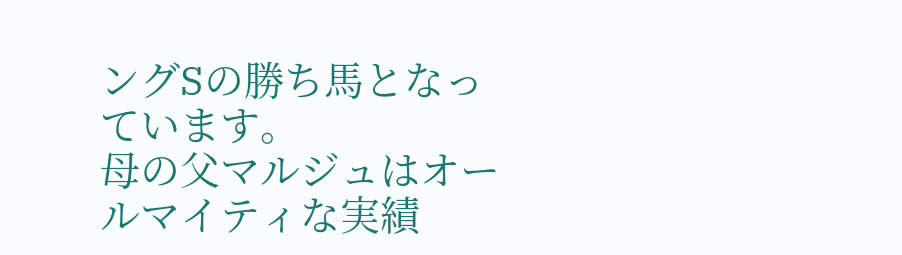ングSの勝ち馬となっています。
母の父マルジュはオールマイティな実績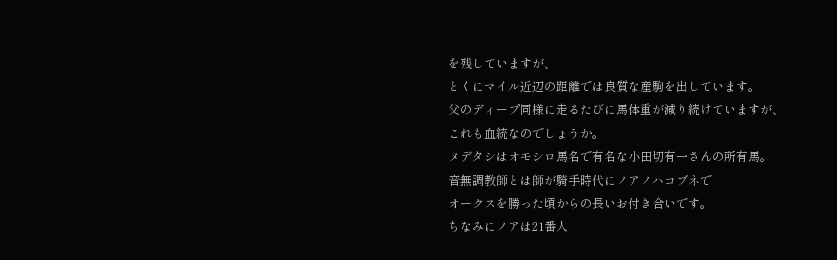を残していますが、
とくにマイル近辺の距離では良質な産駒を出しています。
父のディープ同様に走るたびに馬体重が減り続けていますが、
これも血統なのでしょうか。
メデタシはオモシロ馬名で有名な小田切有一さんの所有馬。
音無調教師とは師が騎手時代にノアノハコブネで
オークスを勝った頃からの長いお付き合いです。
ちなみにノアは21番人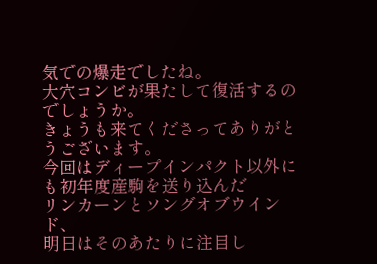気での爆走でしたね。
大穴コンビが果たして復活するのでしょうか。
きょうも来てくださってありがとうございます。
今回はディープインパクト以外にも初年度産駒を送り込んだ
リンカーンとソングオブウインド、
明日はそのあたりに注目し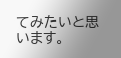てみたいと思います。